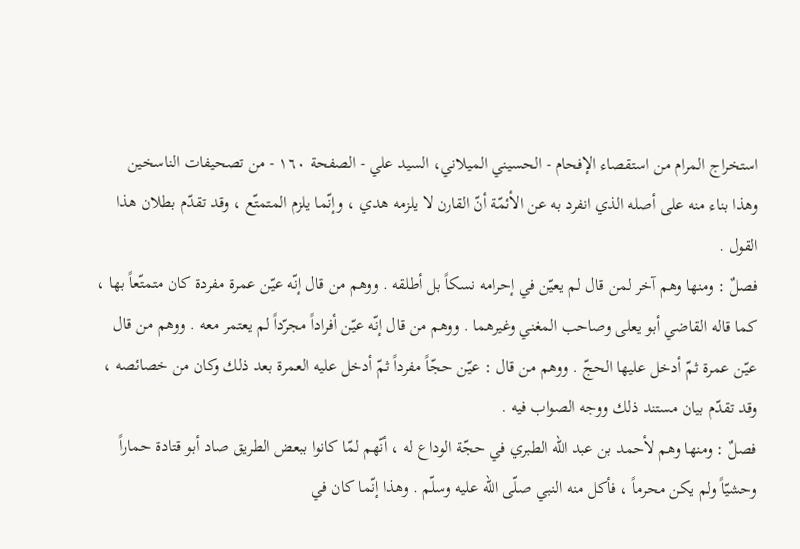استخراج المرام من استقصاء الإفحام - الحسيني الميلاني، السيد علي - الصفحة ١٦٠ - من تصحيفات الناسخين
وهذا بناء منه على أصله الذي انفرد به عن الأئمّة أنّ القارن لا يلزمه هدي ، وإنّما يلزم المتمتّع ، وقد تقدّم بطلان هذا القول .
فصلٌ : ومنها وهم آخر لمن قال لم يعيّن في إحرامه نسكاً بل أطلقه . ووهم من قال إنّه عيّن عمرة مفردة كان متمتّعاً بها ، كما قاله القاضي أبو يعلى وصاحب المغني وغيرهما . ووهم من قال إنّه عيّن أفراداً مجرّداً لم يعتمر معه . ووهم من قال عيّن عمرة ثمّ أدخل عليها الحجّ . ووهم من قال : عيّن حجّاً مفرداً ثمّ أدخل عليه العمرة بعد ذلك وكان من خصائصه ، وقد تقدّم بيان مستند ذلك ووجه الصواب فيه .
فصلٌ : ومنها وهم لأحمد بن عبد الله الطبري في حجّة الوداع له ، أنّهم لمّا كانوا ببعض الطريق صاد أبو قتادة حماراً وحشيّاً ولم يكن محرماً ، فأكل منه النبي صلّى الله عليه وسلّم . وهذا إنّما كان في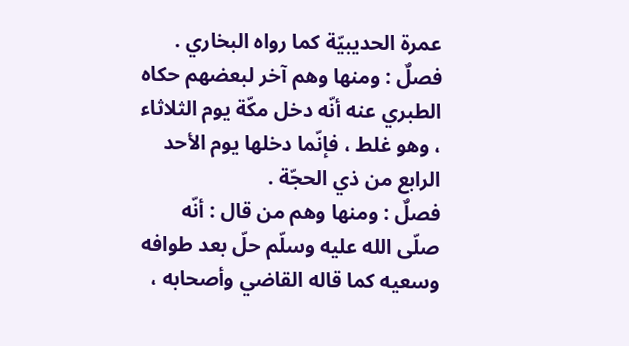عمرة الحديبيّة كما رواه البخاري .
فصلٌ : ومنها وهم آخر لبعضهم حكاه الطبري عنه أنّه دخل مكّة يوم الثلاثاء ، وهو غلط ، فإنّما دخلها يوم الأحد الرابع من ذي الحجّة .
فصلٌ : ومنها وهم من قال : أنّه صلّى الله عليه وسلّم حلّ بعد طوافه وسعيه كما قاله القاضي وأصحابه ،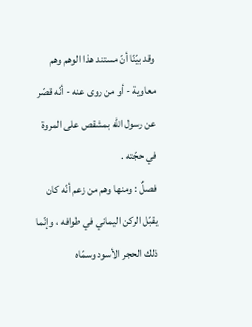وقد بيّنّا أنّ مستند هذا الوهم وهم معاوية - أو من روى عنه - أنّه قصّر عن رسول الله بمشقص على المروة في حجّته .
فصلٌ : ومنها وهم من زعم أنّه كان يقبّل الركن اليماني في طوافه ، وإنّما ذلك الحجر الأسود وسمّاه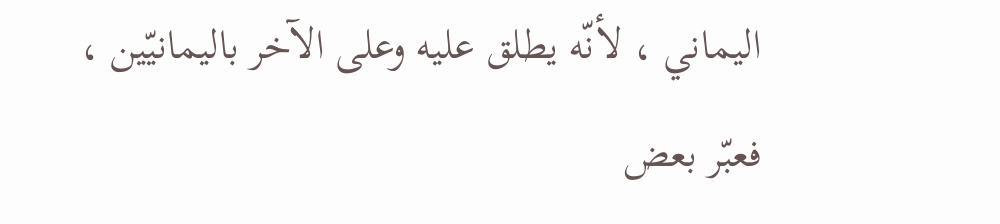اليماني ، لأنّه يطلق عليه وعلى الآخر باليمانيّين ، فعبّر بعض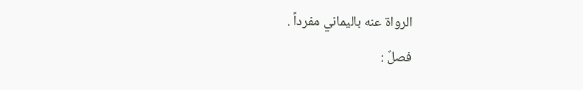الرواة عنه باليماني مفرداً .
فصلٌ :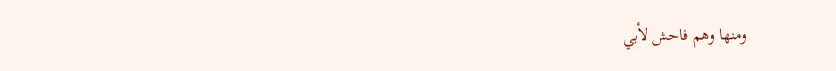ومنها وهم فاحش لأبي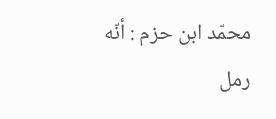محمّد ابن حزم : أنّه رمل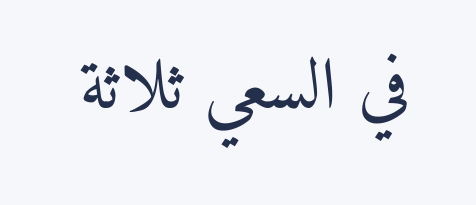في السعي ثلاثة